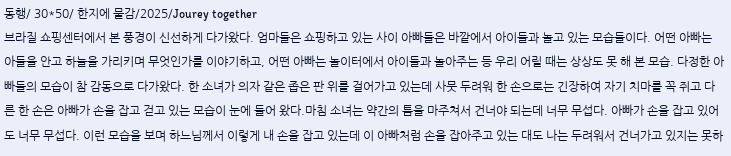동행/ 30*50/ 한지에 물감/2025/Jourey together
브라질 쇼핑센터에서 본 풍경이 신선하게 다가왔다. 엄마들은 쇼핑하고 있는 사이 아빠들은 바깥에서 아이들과 놀고 있는 모습들이다. 어떤 아빠는 아들을 안고 하늘을 가리키며 무엇인가를 이야기하고, 어떤 아빠는 놀이터에서 아이들과 놀아주는 등 우리 어릴 때는 상상도 못 해 본 모습. 다정한 아빠들의 모습이 참 감동으로 다가왔다. 한 소녀가 의자 같은 좁은 판 위를 걸어가고 있는데 사뭇 두려워 한 손으로는 긴장하여 자기 치마를 꼭 쥐고 다른 한 손은 아빠가 손을 잡고 걷고 있는 모습이 눈에 들어 왔다.마침 소녀는 약간의 틈을 마주쳐서 건너야 되는데 너무 무섭다. 아빠가 손을 잡고 있어도 너무 무섭다. 이런 모습을 보며 하느님께서 이렇게 내 손을 잡고 있는데 이 아빠처럼 손을 잡아주고 있는 대도 나는 두려워서 건너가고 있지는 못하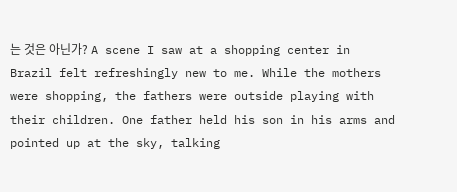는 것은 아닌가? A scene I saw at a shopping center in Brazil felt refreshingly new to me. While the mothers were shopping, the fathers were outside playing with their children. One father held his son in his arms and pointed up at the sky, talking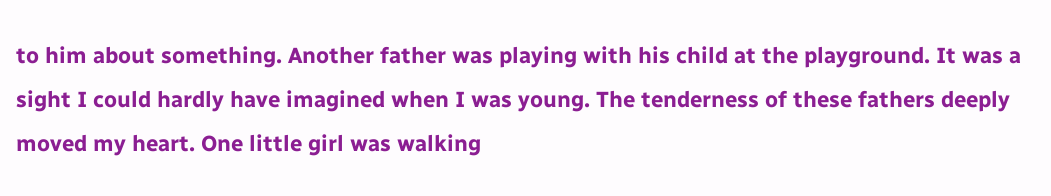to him about something. Another father was playing with his child at the playground. It was a sight I could hardly have imagined when I was young. The tenderness of these fathers deeply moved my heart. One little girl was walking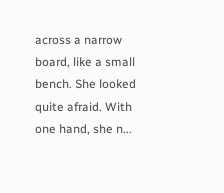across a narrow board, like a small bench. She looked quite afraid. With one hand, she n...